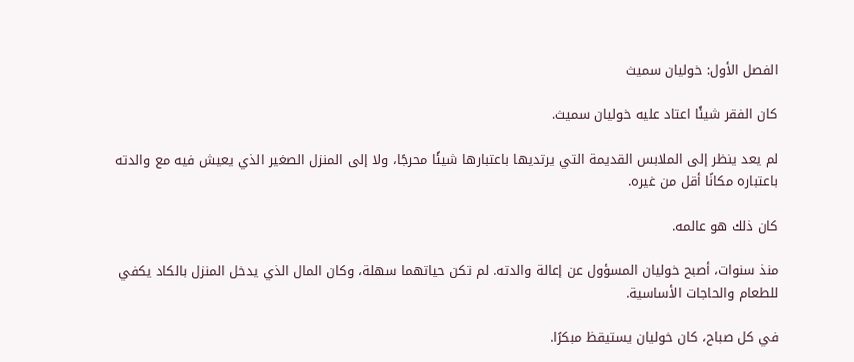الفصل الأول: خوليان سميث

كان الفقر شيئًا اعتاد عليه خوليان سميث.

لم يعد ينظر إلى الملابس القديمة التي يرتديها باعتبارها شيئًا محرجًا، ولا إلى المنزل الصغير الذي يعيش فيه مع والدته باعتباره مكانًا أقل من غيره.

كان ذلك هو عالمه.

منذ سنوات، أصبح خوليان المسؤول عن إعالة والدته. لم تكن حياتهما سهلة، وكان المال الذي يدخل المنزل بالكاد يكفي للطعام والحاجات الأساسية.

في كل صباح، كان خوليان يستيقظ مبكرًا.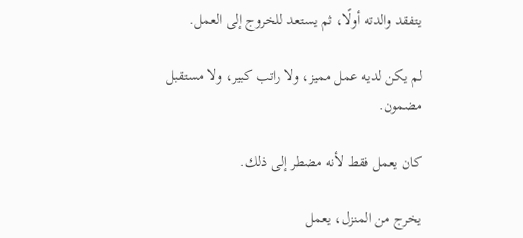يتفقد والدته أولًا، ثم يستعد للخروج إلى العمل.

لم يكن لديه عمل مميز، ولا راتب كبير، ولا مستقبل مضمون.

كان يعمل فقط لأنه مضطر إلى ذلك.

يخرج من المنزل، يعمل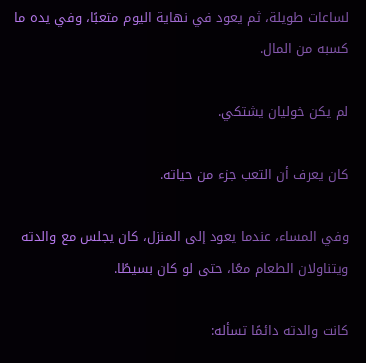لساعات طويلة، ثم يعود في نهاية اليوم متعبًا، وفي يده ما كسبه من المال.

لم يكن خوليان يشتكي.

كان يعرف أن التعب جزء من حياته.

وفي المساء، عندما يعود إلى المنزل، كان يجلس مع والدته ويتناولان الطعام معًا، حتى لو كان بسيطًا.

كانت والدته دائمًا تسأله: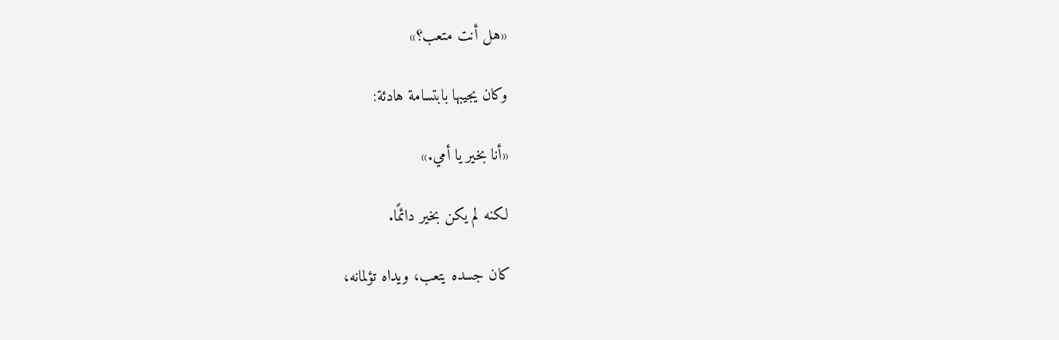«هل أنت متعب؟»

وكان يجيبها بابتسامة هادئة:

«أنا بخير يا أمي.»

لكنه لم يكن بخير دائمًا.

كان جسده يتعب، ويداه تؤلمانه،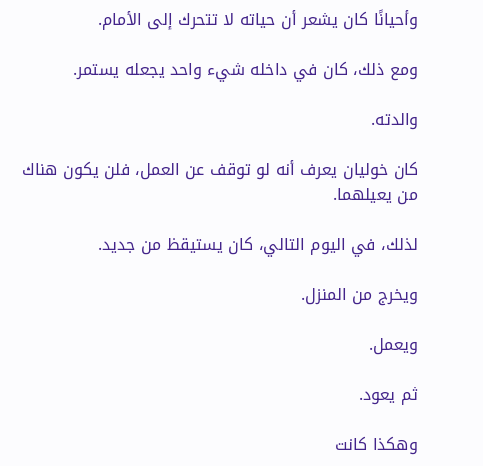وأحيانًا كان يشعر أن حياته لا تتحرك إلى الأمام.

ومع ذلك، كان في داخله شيء واحد يجعله يستمر.

والدته.

كان خوليان يعرف أنه لو توقف عن العمل، فلن يكون هناك من يعيلهما.

لذلك، في اليوم التالي، كان يستيقظ من جديد.

ويخرج من المنزل.

ويعمل.

ثم يعود.

وهكذا كانت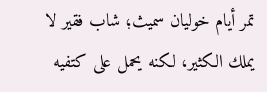تمر أيام خوليان سميث؛ شاب فقير لا يملك الكثير، لكنه يحمل على كتفيه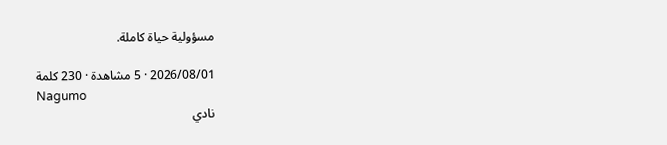مسؤولية حياة كاملة.

2026/08/01 · 5 مشاهدة · 230 كلمة
Nagumo
نادي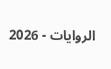الروايات - 2026